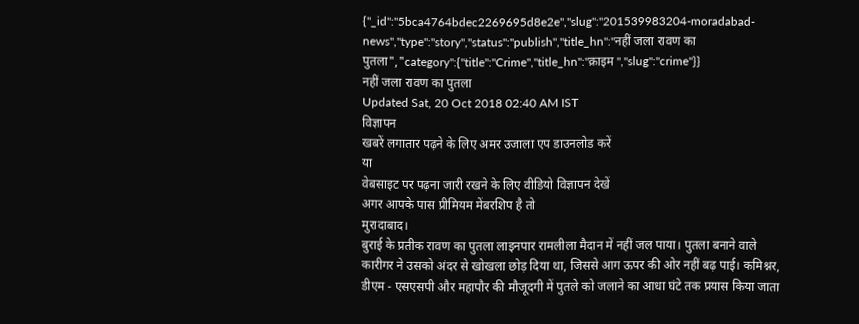{"_id":"5bca4764bdec2269695d8e2e","slug":"201539983204-moradabad-news","type":"story","status":"publish","title_hn":"नहीं जला रावण का पुतला","category":{"title":"Crime","title_hn":"क्राइम ","slug":"crime"}}
नहीं जला रावण का पुतला
Updated Sat, 20 Oct 2018 02:40 AM IST
विज्ञापन
खबरें लगातार पढ़ने के लिए अमर उजाला एप डाउनलोड करें
या
वेबसाइट पर पढ़ना जारी रखने के लिए वीडियो विज्ञापन देखें
अगर आपके पास प्रीमियम मेंबरशिप है तो
मुरादाबाद।
बुराई के प्रतीक रावण का पुतला लाइनपार रामलीला मैदान में नहीं जल पाया। पुतला बनाने वाले कारीगर ने उसको अंदर से खोखला छोड़ दिया था, जिससे आग ऊपर की ओर नहीं बढ़ पाई। कमिश्नर, डीएम - एसएसपी और महापौर की मौजूदगी में पुतले को जलाने का आधा घंटे तक प्रयास किया जाता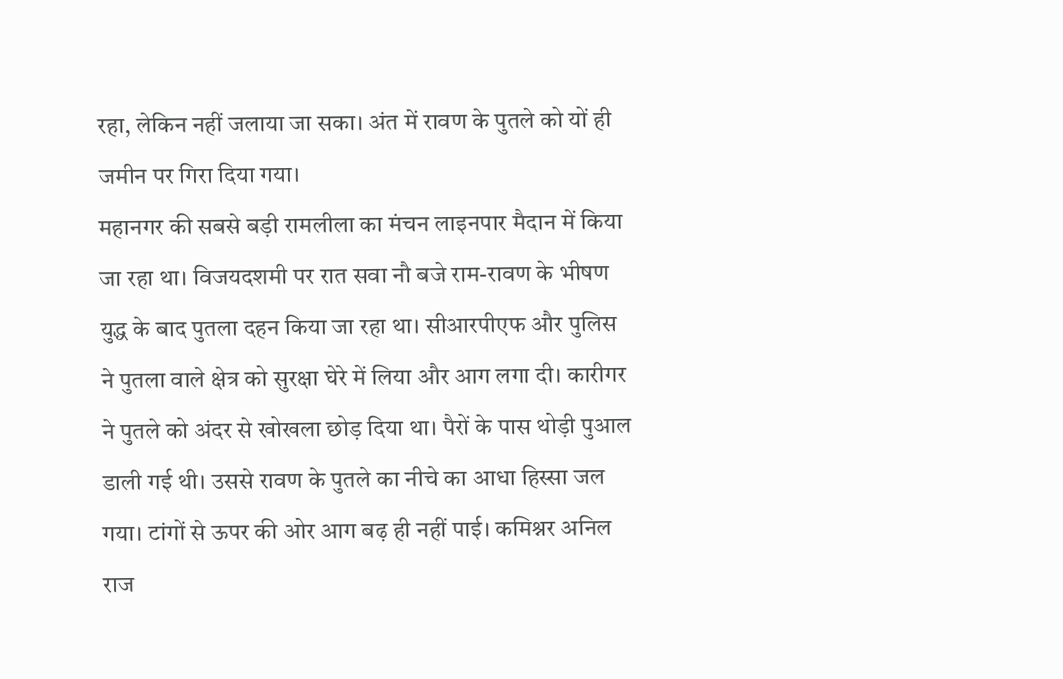रहा, लेकिन नहीं जलाया जा सका। अंत में रावण के पुतले को यों ही जमीन पर गिरा दिया गया।
महानगर की सबसे बड़ी रामलीला का मंचन लाइनपार मैदान में किया जा रहा था। विजयदशमी पर रात सवा नौ बजे राम-रावण के भीषण युद्ध के बाद पुतला दहन किया जा रहा था। सीआरपीएफ और पुलिस ने पुतला वाले क्षेत्र को सुरक्षा घेरे में लिया और आग लगा दी। कारीगर ने पुतले को अंदर से खोखला छोड़ दिया था। पैरों के पास थोड़ी पुआल डाली गई थी। उससे रावण के पुतले का नीचे का आधा हिस्सा जल गया। टांगों से ऊपर की ओर आग बढ़ ही नहीं पाई। कमिश्नर अनिल राज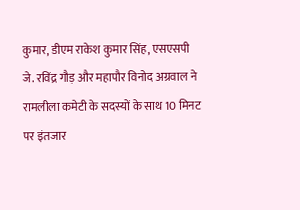कुमार, डीएम राकेश कुमार सिंह, एसएसपी जे. रविंद्र गौड़ और महापौर विनोद अग्रवाल ने रामलीला कमेटी के सदस्यों के साथ 10 मिनट पर इंतजार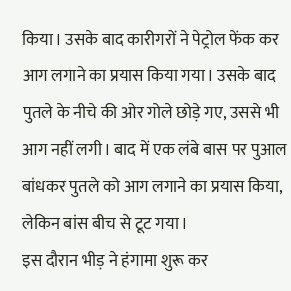किया। उसके बाद कारीगरों ने पेट्रोल फेंक कर आग लगाने का प्रयास किया गया। उसके बाद पुतले के नीचे की ओर गोले छोड़े गए, उससे भी आग नहीं लगी। बाद में एक लंबे बास पर पुआल बांधकर पुतले को आग लगाने का प्रयास किया, लेकिन बांस बीच से टूट गया।
इस दौरान भीड़ ने हंगामा शुरू कर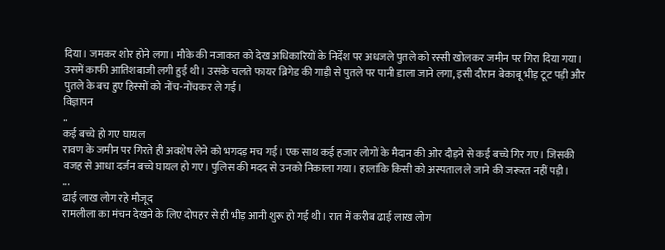दिया। जमकर शोर होने लगा। मौके की नजाकत को देख अधिकारियों के निर्देश पर अधजले पुतले को रस्सी खोलकर जमीन पर गिरा दिया गया। उसमें काफी आतिशबाजी लगी हुई थी। उसके चलते फायर ब्रिगेड की गाड़ी से पुतले पर पानी डाला जाने लगा, इसी दौरान बेकाबू भीड़ टूट पड़ी और पुतले के बच हुए हिस्सों को नोंच-नोंचकर ले गई।
विज्ञापन
..
कई बच्चे हो गए घायल
रावण के जमीन पर गिरते ही अवशेष लेने को भगदड़ मच गई। एक साथ कई हजार लोगों के मैदान की ओर दौड़ने से कई बच्चे गिर गए। जिसकी वजह से आधा दर्जन बच्चे घायल हो गए। पुलिस की मदद से उनको निकाला गया। हालांकि किसी को अस्पताल ले जाने की जरूरत नहीं पड़ी।
...
ढाई लाख लोग रहे मौजूद
रामलीला का मंचन देखने के लिए दोपहर से ही भीड़ आनी शुरू हो गई थी। रात में करीब ढाई लाख लोग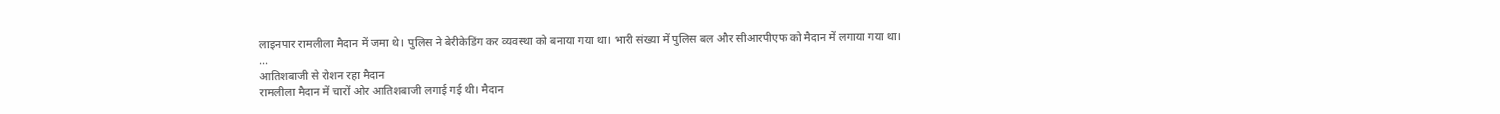लाइनपार रामलीला मैदान में जमा थे। पुलिस ने बेरीकेडिंग कर व्यवस्था को बनाया गया था। भारी संख्या में पुलिस बल और सीआरपीएफ को मैदान में लगाया गया था।
...
आतिशबाजी से रोशन रहा मैदान
रामलीला मैदान में चारों ओर आतिशबाजी लगाई गई थी। मैदान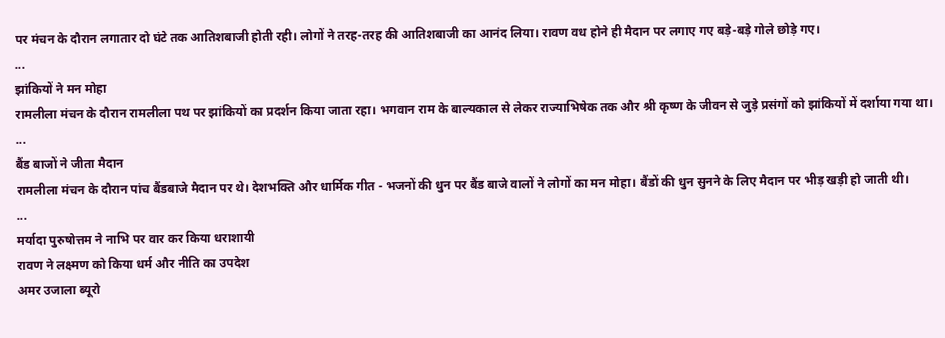पर मंचन के दौरान लगातार दो घंटे तक आतिशबाजी होती रही। लोगों ने तरह-तरह की आतिशबाजी का आनंद लिया। रावण वध होने ही मैदान पर लगाए गए बड़े-बड़े गोले छोड़े गए।
...
झांकियों ने मन मोहा
रामलीला मंचन के दौरान रामलीला पथ पर झांकियों का प्रदर्शन किया जाता रहा। भगवान राम के बाल्यकाल से लेकर राज्याभिषेक तक और श्री कृष्ण के जीवन से जुड़े प्रसंगों को झांकियों में दर्शाया गया था।
...
बैंड बाजों ने जीता मैदान
रामलीला मंचन के दौरान पांच बैंडबाजे मैदान पर थे। देशभक्ति और धार्मिक गीत - भजनों की धुन पर बैंड बाजे वालों ने लोगों का मन मोहा। बैंडों की धुन सुनने के लिए मैदान पर भीड़ खड़ी हो जाती थी।
...
मर्यादा पुरुषोत्तम ने नाभि पर वार कर किया धराशायी
रावण ने लक्ष्मण को किया धर्म और नीति का उपदेश
अमर उजाला ब्यूरो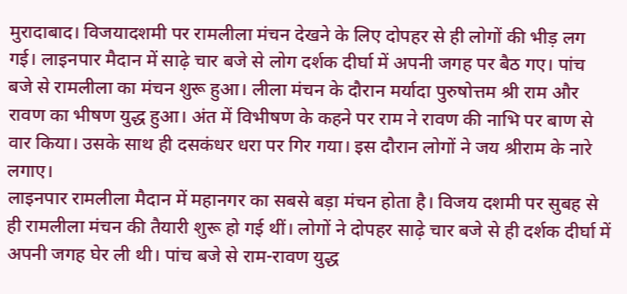मुरादाबाद। विजयादशमी पर रामलीला मंचन देखने के लिए दोपहर से ही लोगों की भीड़ लग गई। लाइनपार मैदान में साढ़े चार बजे से लोग दर्शक दीर्घा में अपनी जगह पर बैठ गए। पांच बजे से रामलीला का मंचन शुरू हुआ। लीला मंचन के दौरान मर्यादा पुरुषोत्तम श्री राम और रावण का भीषण युद्ध हुआ। अंत में विभीषण के कहने पर राम ने रावण की नाभि पर बाण से वार किया। उसके साथ ही दसकंधर धरा पर गिर गया। इस दौरान लोगों ने जय श्रीराम के नारे लगाए।
लाइनपार रामलीला मैदान में महानगर का सबसे बड़ा मंचन होता है। विजय दशमी पर सुबह से ही रामलीला मंचन की तैयारी शुरू हो गई थीं। लोगों ने दोपहर साढ़े चार बजे से ही दर्शक दीर्घा में अपनी जगह घेर ली थी। पांच बजे से राम-रावण युद्ध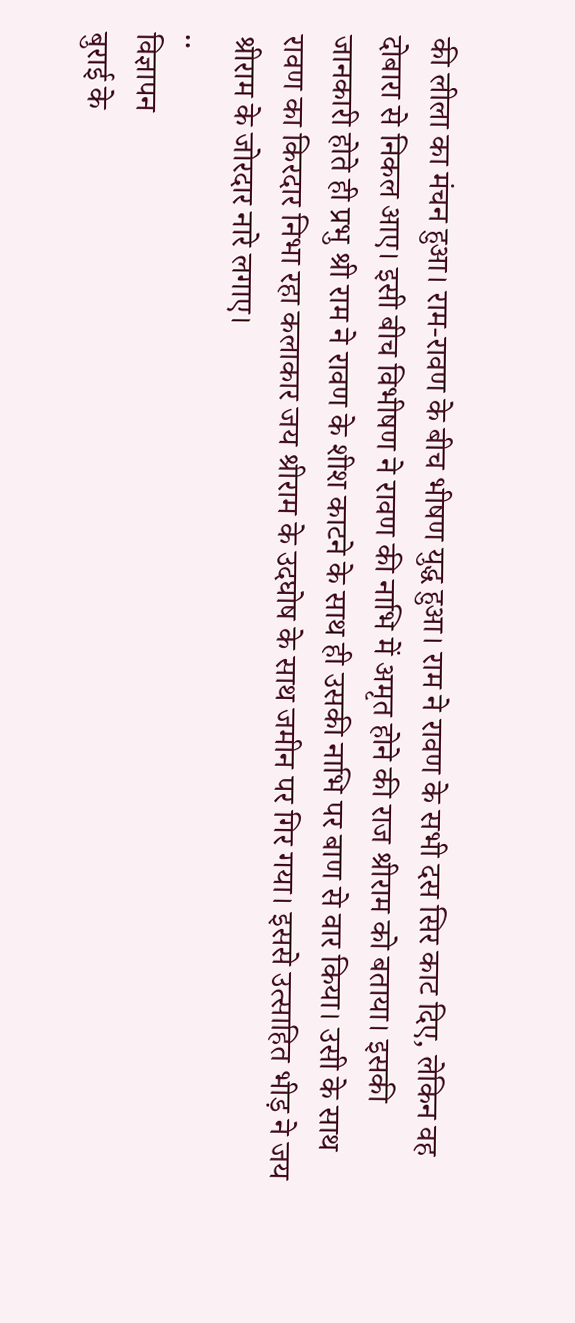की लीला का मंचन हुआ। राम-रावण के बीच भीषण युद्ध हुआ। राम ने रावण के सभी दस सिर काट दिए, लेकिन वह दोबारा से निकल आए। इसी बीच विभीषण ने रावण की नाभि में अमृत होने की राज श्रीराम को बताया। इसकी जानकारी होते ही प्रभु श्री राम ने रावण के शीश काटने के साथ ही उसकी नाभि पर बाण से वार किया। उसी के साथ रावण का किरदार निभा रहा कलाकार जय श्रीराम के उदघोष के साथ जमीन पर गिर गया। इससे उत्साहित भीड़ ने जय श्रीराम के जोरदार नारे लगाए।
..
विज्ञापन
बुराई के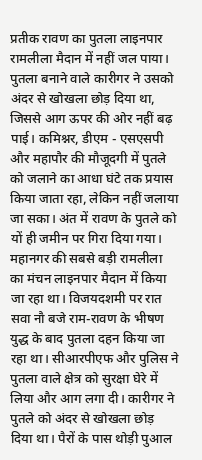प्रतीक रावण का पुतला लाइनपार रामलीला मैदान में नहीं जल पाया। पुतला बनाने वाले कारीगर ने उसको अंदर से खोखला छोड़ दिया था, जिससे आग ऊपर की ओर नहीं बढ़ पाई। कमिश्नर, डीएम - एसएसपी और महापौर की मौजूदगी में पुतले को जलाने का आधा घंटे तक प्रयास किया जाता रहा, लेकिन नहीं जलाया जा सका। अंत में रावण के पुतले को यों ही जमीन पर गिरा दिया गया।
महानगर की सबसे बड़ी रामलीला का मंचन लाइनपार मैदान में किया जा रहा था। विजयदशमी पर रात सवा नौ बजे राम-रावण के भीषण युद्ध के बाद पुतला दहन किया जा रहा था। सीआरपीएफ और पुलिस ने पुतला वाले क्षेत्र को सुरक्षा घेरे में लिया और आग लगा दी। कारीगर ने पुतले को अंदर से खोखला छोड़ दिया था। पैरों के पास थोड़ी पुआल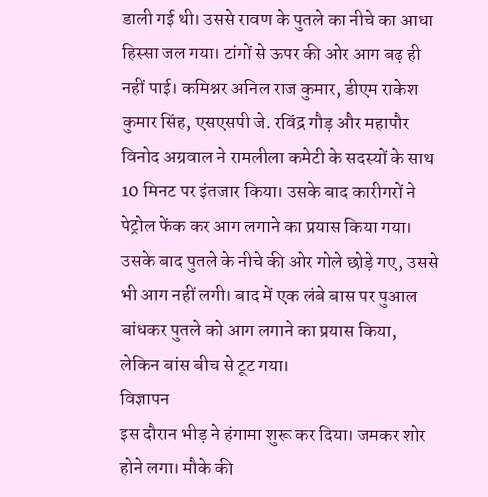डाली गई थी। उससे रावण के पुतले का नीचे का आधा हिस्सा जल गया। टांगों से ऊपर की ओर आग बढ़ ही नहीं पाई। कमिश्नर अनिल राज कुमार, डीएम राकेश कुमार सिंह, एसएसपी जे. रविंद्र गौड़ और महापौर विनोद अग्रवाल ने रामलीला कमेटी के सदस्यों के साथ 10 मिनट पर इंतजार किया। उसके बाद कारीगरों ने पेट्रोल फेंक कर आग लगाने का प्रयास किया गया। उसके बाद पुतले के नीचे की ओर गोले छोड़े गए, उससे भी आग नहीं लगी। बाद में एक लंबे बास पर पुआल बांधकर पुतले को आग लगाने का प्रयास किया, लेकिन बांस बीच से टूट गया।
विज्ञापन
इस दौरान भीड़ ने हंगामा शुरू कर दिया। जमकर शोर होने लगा। मौके की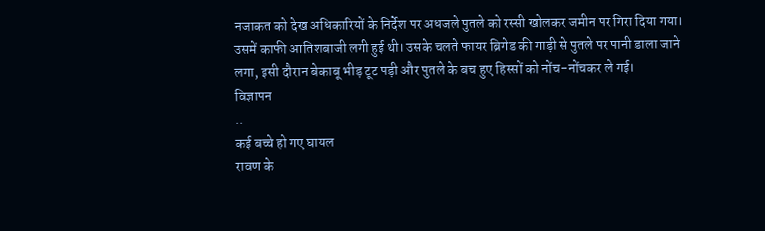नजाकत को देख अधिकारियों के निर्देश पर अधजले पुतले को रस्सी खोलकर जमीन पर गिरा दिया गया। उसमें काफी आतिशबाजी लगी हुई थी। उसके चलते फायर ब्रिगेड की गाड़ी से पुतले पर पानी डाला जाने लगा, इसी दौरान बेकाबू भीड़ टूट पड़ी और पुतले के बच हुए हिस्सों को नोंच-नोंचकर ले गई।
विज्ञापन
..
कई बच्चे हो गए घायल
रावण के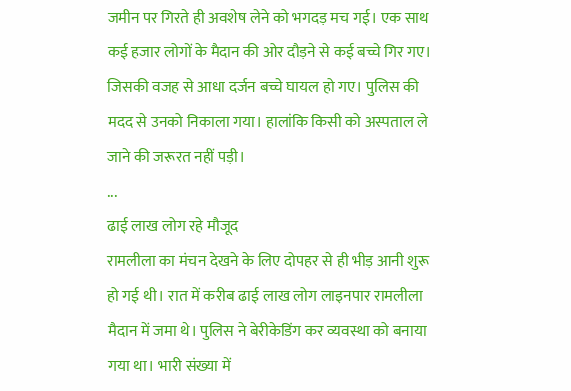जमीन पर गिरते ही अवशेष लेने को भगदड़ मच गई। एक साथ कई हजार लोगों के मैदान की ओर दौड़ने से कई बच्चे गिर गए। जिसकी वजह से आधा दर्जन बच्चे घायल हो गए। पुलिस की मदद से उनको निकाला गया। हालांकि किसी को अस्पताल ले जाने की जरूरत नहीं पड़ी।
...
ढाई लाख लोग रहे मौजूद
रामलीला का मंचन देखने के लिए दोपहर से ही भीड़ आनी शुरू हो गई थी। रात में करीब ढाई लाख लोग लाइनपार रामलीला मैदान में जमा थे। पुलिस ने बेरीकेडिंग कर व्यवस्था को बनाया गया था। भारी संख्या में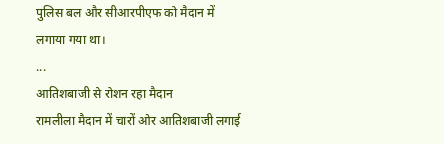पुलिस बल और सीआरपीएफ को मैदान में लगाया गया था।
...
आतिशबाजी से रोशन रहा मैदान
रामलीला मैदान में चारों ओर आतिशबाजी लगाई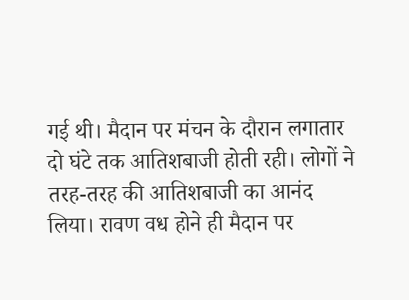गई थी। मैदान पर मंचन के दौरान लगातार दो घंटे तक आतिशबाजी होती रही। लोगों ने तरह-तरह की आतिशबाजी का आनंद लिया। रावण वध होने ही मैदान पर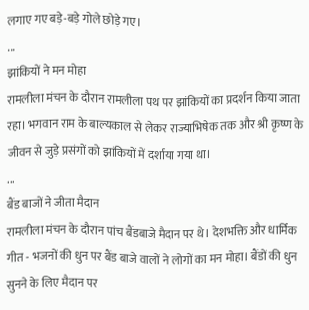लगाए गए बड़े-बड़े गोले छोड़े गए।
...
झांकियों ने मन मोहा
रामलीला मंचन के दौरान रामलीला पथ पर झांकियों का प्रदर्शन किया जाता रहा। भगवान राम के बाल्यकाल से लेकर राज्याभिषेक तक और श्री कृष्ण के जीवन से जुड़े प्रसंगों को झांकियों में दर्शाया गया था।
...
बैंड बाजों ने जीता मैदान
रामलीला मंचन के दौरान पांच बैंडबाजे मैदान पर थे। देशभक्ति और धार्मिक गीत - भजनों की धुन पर बैंड बाजे वालों ने लोगों का मन मोहा। बैंडों की धुन सुनने के लिए मैदान पर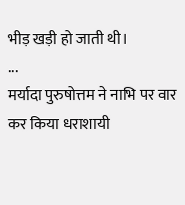भीड़ खड़ी हो जाती थी।
...
मर्यादा पुरुषोत्तम ने नाभि पर वार कर किया धराशायी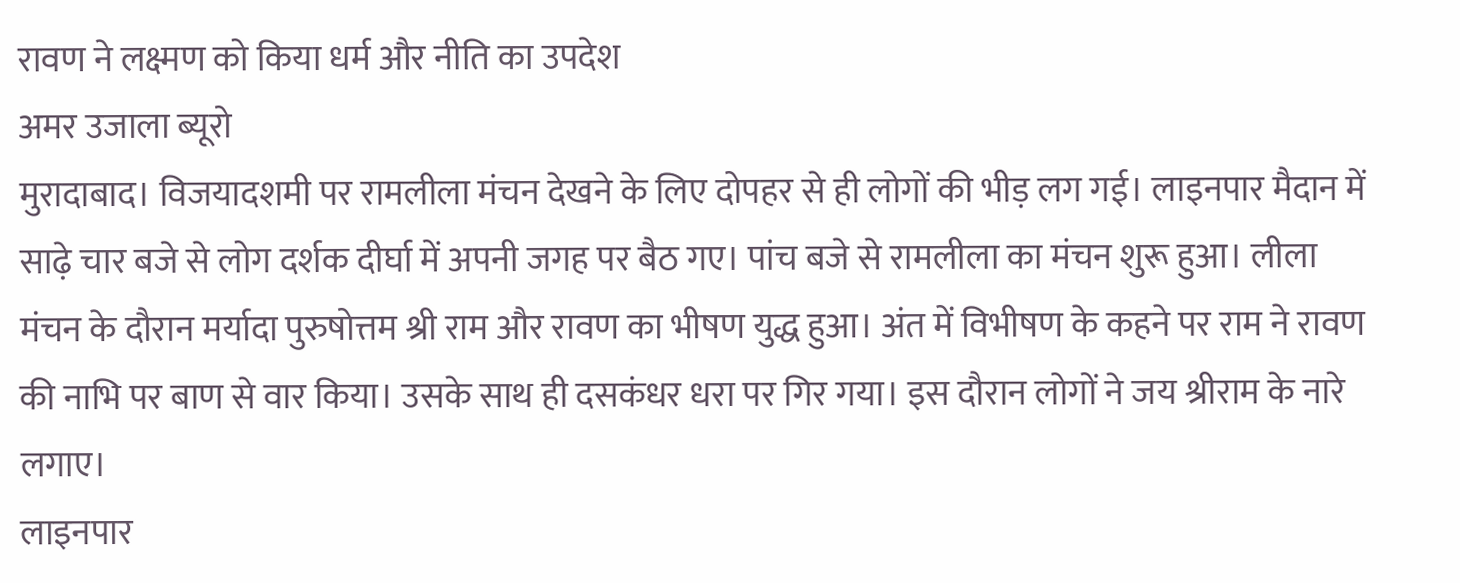रावण ने लक्ष्मण को किया धर्म और नीति का उपदेश
अमर उजाला ब्यूरो
मुरादाबाद। विजयादशमी पर रामलीला मंचन देखने के लिए दोपहर से ही लोगों की भीड़ लग गई। लाइनपार मैदान में साढ़े चार बजे से लोग दर्शक दीर्घा में अपनी जगह पर बैठ गए। पांच बजे से रामलीला का मंचन शुरू हुआ। लीला मंचन के दौरान मर्यादा पुरुषोत्तम श्री राम और रावण का भीषण युद्ध हुआ। अंत में विभीषण के कहने पर राम ने रावण की नाभि पर बाण से वार किया। उसके साथ ही दसकंधर धरा पर गिर गया। इस दौरान लोगों ने जय श्रीराम के नारे लगाए।
लाइनपार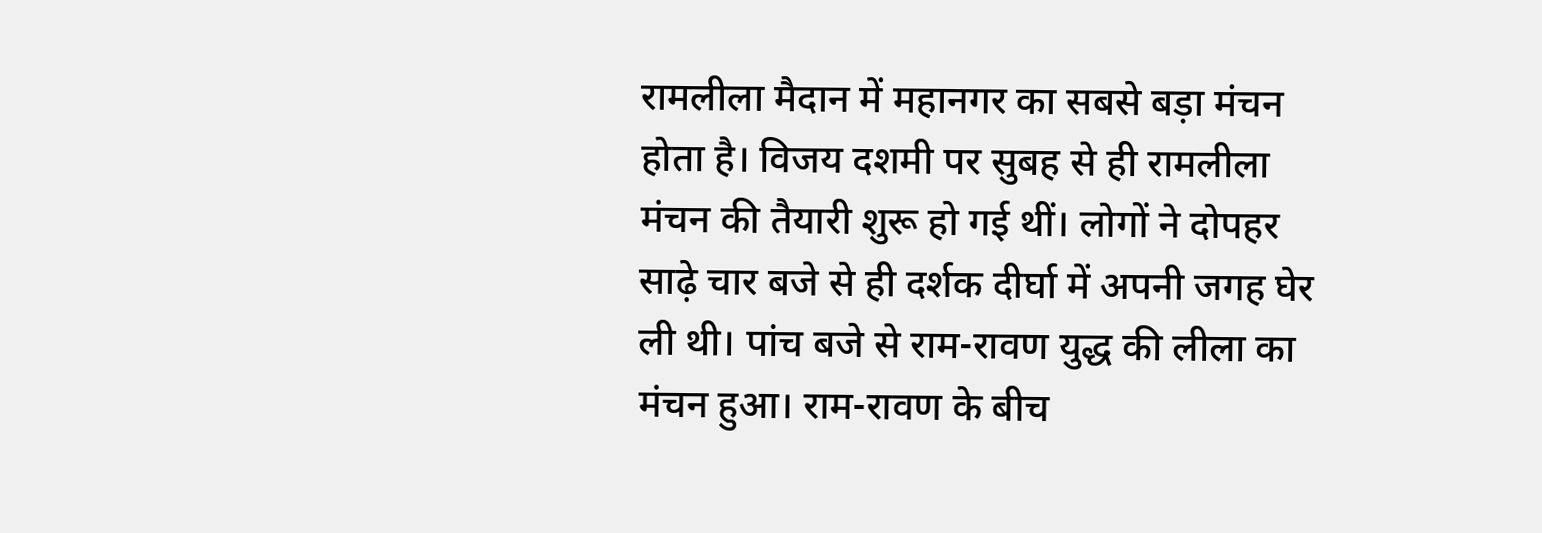रामलीला मैदान में महानगर का सबसे बड़ा मंचन होता है। विजय दशमी पर सुबह से ही रामलीला मंचन की तैयारी शुरू हो गई थीं। लोगों ने दोपहर साढ़े चार बजे से ही दर्शक दीर्घा में अपनी जगह घेर ली थी। पांच बजे से राम-रावण युद्ध की लीला का मंचन हुआ। राम-रावण के बीच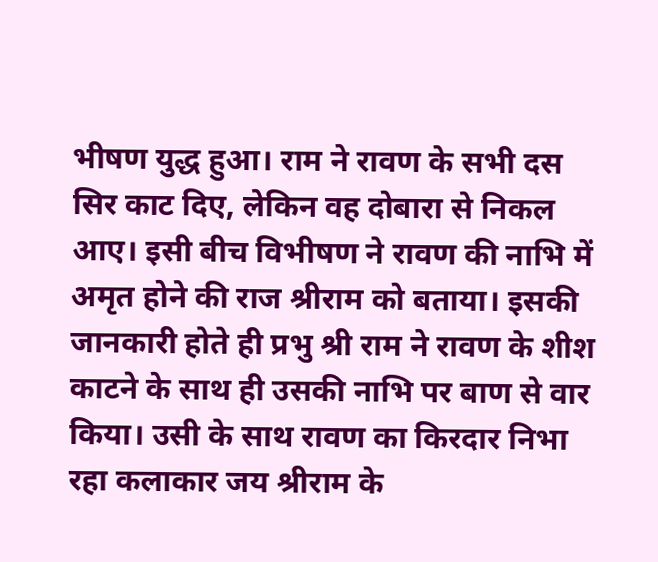भीषण युद्ध हुआ। राम ने रावण के सभी दस सिर काट दिए, लेकिन वह दोबारा से निकल आए। इसी बीच विभीषण ने रावण की नाभि में अमृत होने की राज श्रीराम को बताया। इसकी जानकारी होते ही प्रभु श्री राम ने रावण के शीश काटने के साथ ही उसकी नाभि पर बाण से वार किया। उसी के साथ रावण का किरदार निभा रहा कलाकार जय श्रीराम के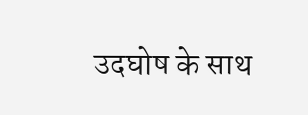उदघोष के साथ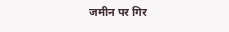जमीन पर गिर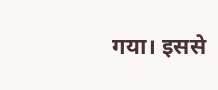गया। इससे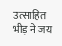उत्साहित भीड़ ने जय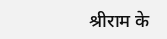श्रीराम के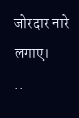जोरदार नारे लगाए।
..